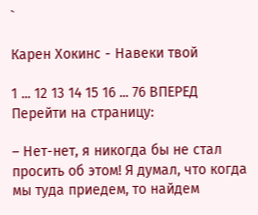`

Карен Хокинс - Навеки твой

1 ... 12 13 14 15 16 ... 76 ВПЕРЕД
Перейти на страницу:

– Нет-нет, я никогда бы не стал просить об этом! Я думал, что когда мы туда приедем, то найдем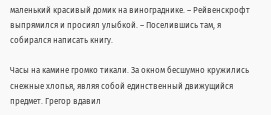маленький красивый домик на винограднике. – Рейвенскрофт выпрямился и просиял улыбкой. – Поселившись там, я собирался написать книгу.

Часы на камине громко тикали. За окном бесшумно кружились снежные хлопья, являя собой единственный движущийся предмет. Грегор вдавил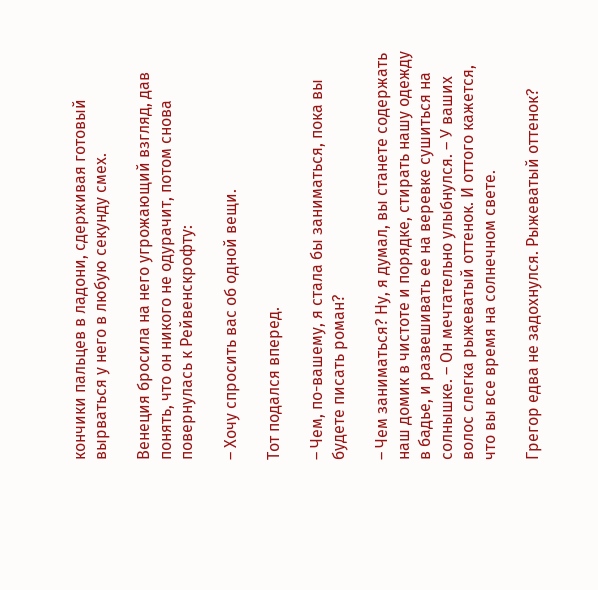кончики пальцев в ладони, сдерживая готовый вырваться у него в любую секунду смех.

Венеция бросила на него угрожающий взгляд, дав понять, что он никого не одурачит, потом снова повернулась к Рейвенскрофту:

– Хочу спросить вас об одной вещи.

Тот подался вперед.

– Чем, по-вашему, я стала бы заниматься, пока вы будете писать роман?

– Чем заниматься? Ну, я думал, вы станете содержать наш домик в чистоте и порядке, стирать нашу одежду в бадье, и развешивать ее на веревке сушиться на солнышке. – Он мечтательно улыбнулся. – У ваших волос слегка рыжеватый оттенок. И оттого кажется, что вы все время на солнечном свете.

Грегор едва не задохнулся. Рыжеватый оттенок?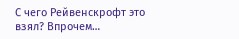С чего Рейвенскрофт это взял? Впрочем…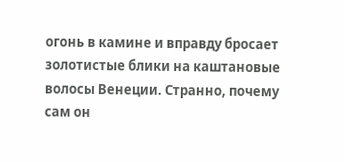огонь в камине и вправду бросает золотистые блики на каштановые волосы Венеции. Странно, почему сам он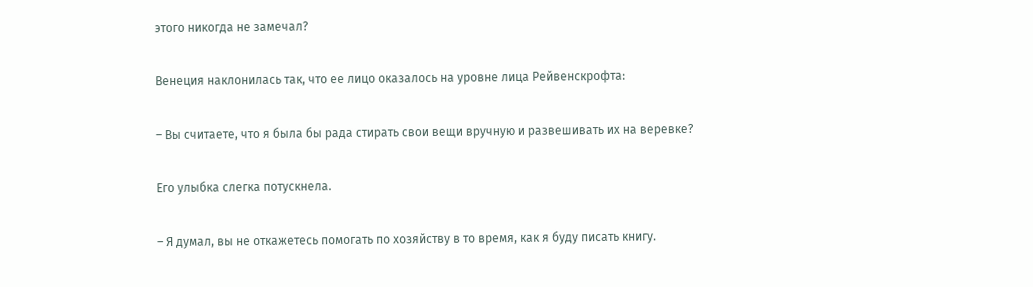этого никогда не замечал?

Венеция наклонилась так, что ее лицо оказалось на уровне лица Рейвенскрофта:

– Вы считаете, что я была бы рада стирать свои вещи вручную и развешивать их на веревке?

Его улыбка слегка потускнела.

– Я думал, вы не откажетесь помогать по хозяйству в то время, как я буду писать книгу.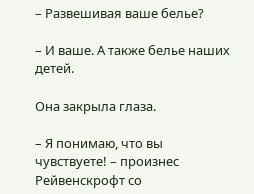– Развешивая ваше белье?

– И ваше. А также белье наших детей.

Она закрыла глаза.

– Я понимаю, что вы чувствуете! – произнес Рейвенскрофт со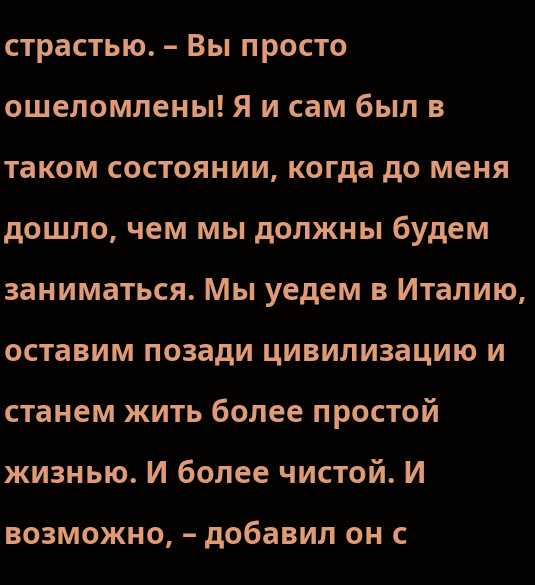страстью. – Вы просто ошеломлены! Я и сам был в таком состоянии, когда до меня дошло, чем мы должны будем заниматься. Мы уедем в Италию, оставим позади цивилизацию и станем жить более простой жизнью. И более чистой. И возможно, – добавил он с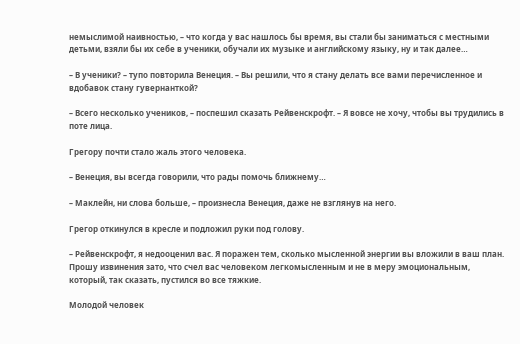немыслимой наивностью, – что когда у вас нашлось бы время, вы стали бы заниматься с местными детьми, взяли бы их себе в ученики, обучали их музыке и английскому языку, ну и так далее…

– В ученики? – тупо повторила Венеция. – Вы решили, что я стану делать все вами перечисленное и вдобавок стану гувернанткой?

– Всего несколько учеников, – поспешил сказать Рейвенскрофт. – Я вовсе не хочу, чтобы вы трудились в поте лица.

Грегору почти стало жаль этого человека.

– Венеция, вы всегда говорили, что рады помочь ближнему…

– Маклейн, ни слова больше, – произнесла Венеция, даже не взглянув на него.

Грегор откинулся в кресле и подложил руки под голову.

– Рейвенскрофт, я недооценил вас. Я поражен тем, сколько мысленной энергии вы вложили в ваш план. Прошу извинения зато, что счел вас человеком легкомысленным и не в меру эмоциональным, который, так сказать, пустился во все тяжкие.

Молодой человек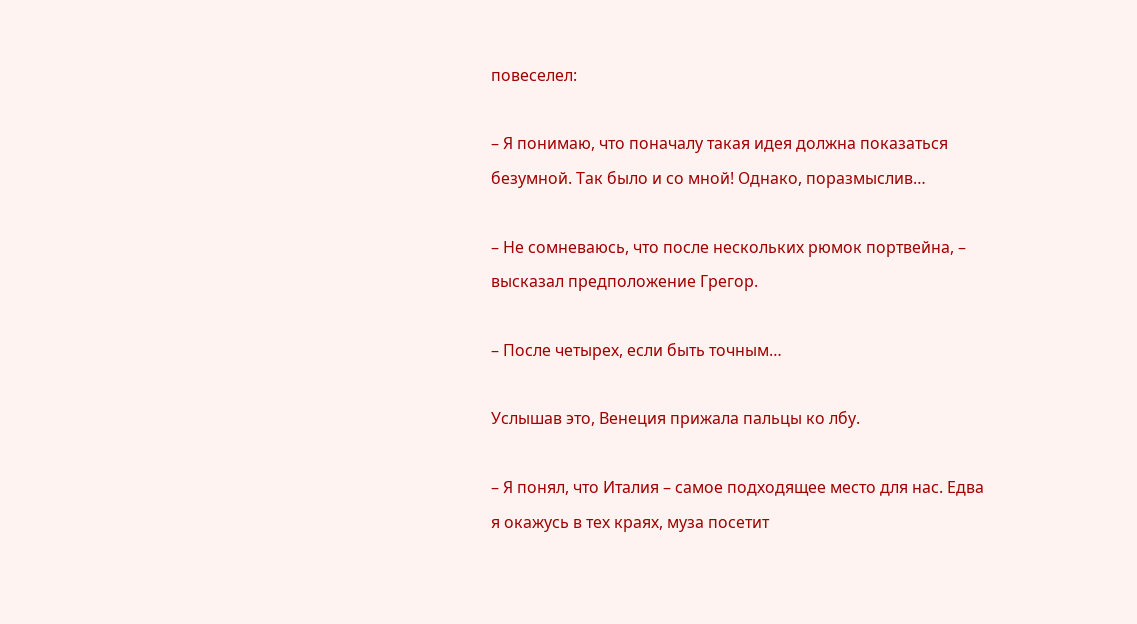повеселел:

– Я понимаю, что поначалу такая идея должна показаться безумной. Так было и со мной! Однако, поразмыслив…

– Не сомневаюсь, что после нескольких рюмок портвейна, – высказал предположение Грегор.

– После четырех, если быть точным…

Услышав это, Венеция прижала пальцы ко лбу.

– Я понял, что Италия – самое подходящее место для нас. Едва я окажусь в тех краях, муза посетит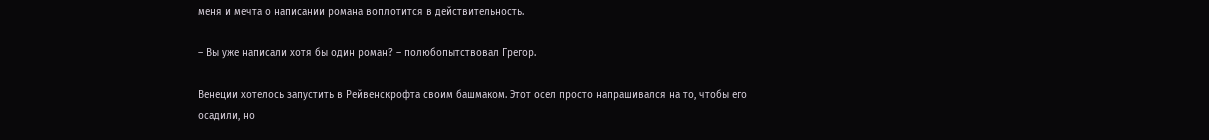меня и мечта о написании романа воплотится в действительность.

– Вы уже написали хотя бы один роман? – полюбопытствовал Грегор.

Венеции хотелось запустить в Рейвенскрофта своим башмаком. Этот осел просто напрашивался на то, чтобы его осадили, но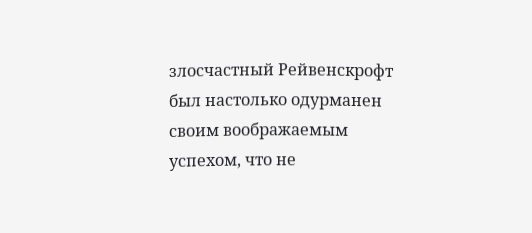злосчастный Рейвенскрофт был настолько одурманен своим воображаемым успехом, что не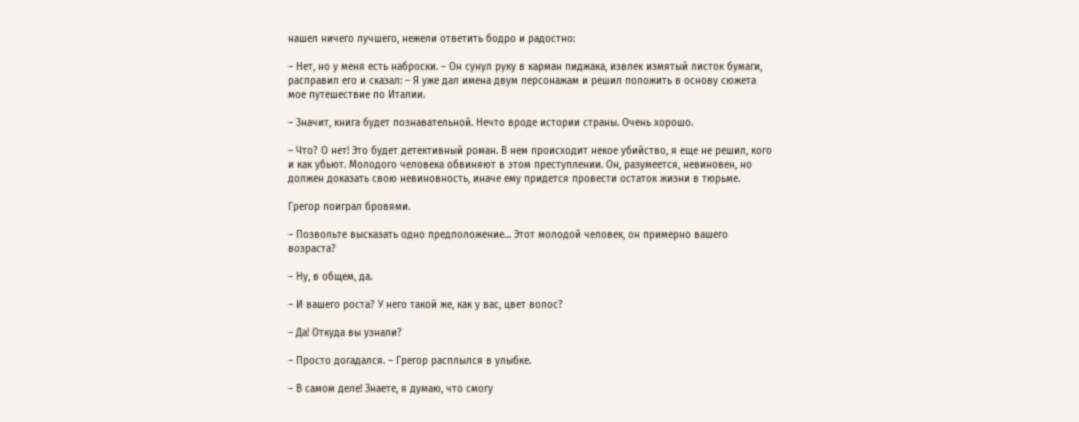нашел ничего лучшего, нежели ответить бодро и радостно:

– Нет, но у меня есть наброски. – Он сунул руку в карман пиджака, извлек измятый листок бумаги, расправил его и сказал: – Я уже дал имена двум персонажам и решил положить в основу сюжета мое путешествие по Италии.

– Значит, книга будет познавательной. Нечто вроде истории страны. Очень хорошо.

– Что? О нет! Это будет детективный роман. В нем происходит некое убийство, я еще не решил, кого и как убьют. Молодого человека обвиняют в этом преступлении. Он, разумеется, невиновен, но должен доказать свою невиновность, иначе ему придется провести остаток жизни в тюрьме.

Грегор поиграл бровями.

– Позвольте высказать одно предположение… Этот молодой человек, он примерно вашего возраста?

– Ну, в общем, да.

– И вашего роста? У него такой же, как у вас, цвет волос?

– Да! Откуда вы узнали?

– Просто догадался. – Грегор расплылся в улыбке.

– В самом деле! Знаете, я думаю, что смогу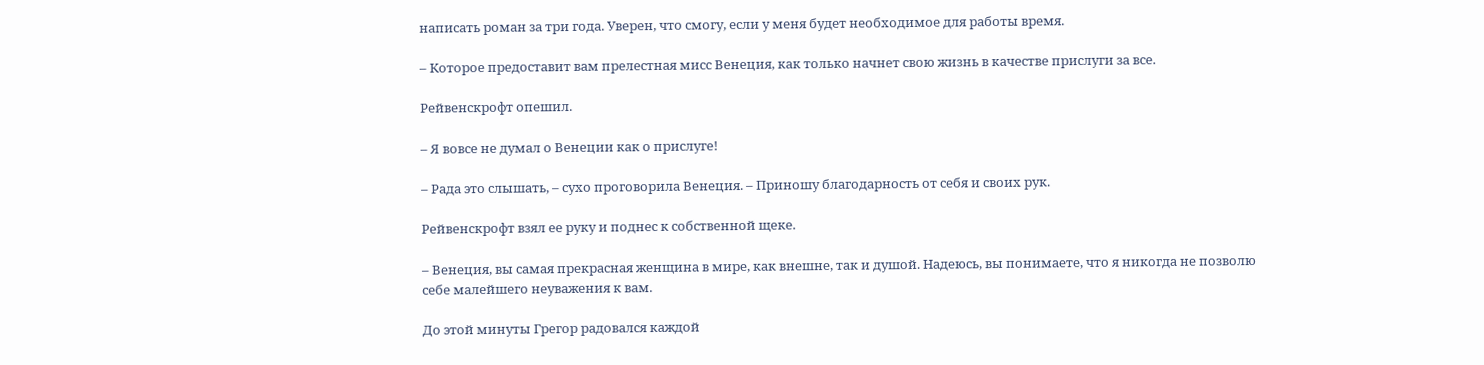написать роман за три года. Уверен, что смогу, если у меня будет необходимое для работы время.

– Которое предоставит вам прелестная мисс Венеция, как только начнет свою жизнь в качестве прислуги за все.

Рейвенскрофт опешил.

– Я вовсе не думал о Венеции как о прислуге!

– Рада это слышать, – сухо проговорила Венеция. – Приношу благодарность от себя и своих рук.

Рейвенскрофт взял ее руку и поднес к собственной щеке.

– Венеция, вы самая прекрасная женщина в мире, как внешне, так и душой. Надеюсь, вы понимаете, что я никогда не позволю себе малейшего неуважения к вам.

До этой минуты Грегор радовался каждой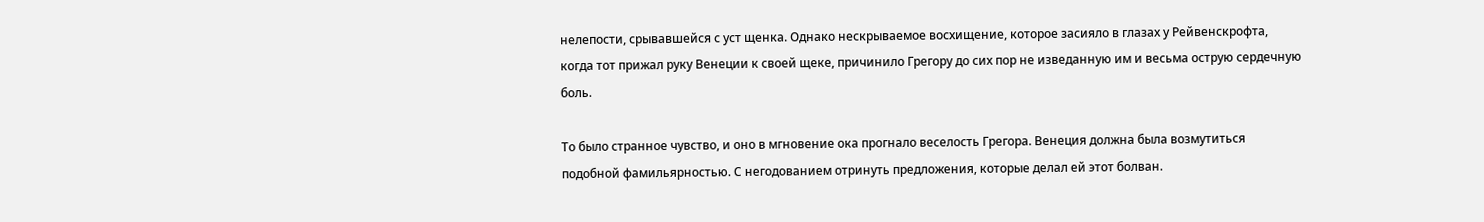нелепости, срывавшейся с уст щенка. Однако нескрываемое восхищение, которое засияло в глазах у Рейвенскрофта, когда тот прижал руку Венеции к своей щеке, причинило Грегору до сих пор не изведанную им и весьма острую сердечную боль.

То было странное чувство, и оно в мгновение ока прогнало веселость Грегора. Венеция должна была возмутиться подобной фамильярностью. С негодованием отринуть предложения, которые делал ей этот болван.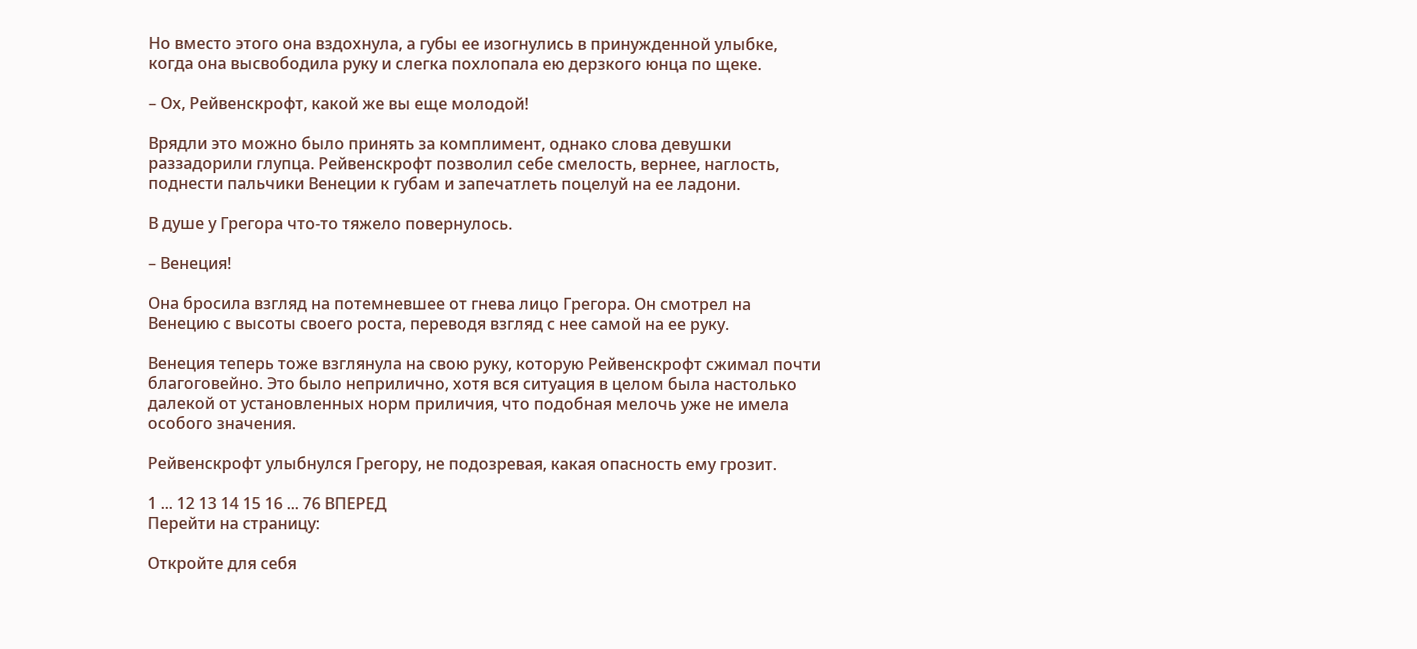Но вместо этого она вздохнула, а губы ее изогнулись в принужденной улыбке, когда она высвободила руку и слегка похлопала ею дерзкого юнца по щеке.

– Ох, Рейвенскрофт, какой же вы еще молодой!

Врядли это можно было принять за комплимент, однако слова девушки раззадорили глупца. Рейвенскрофт позволил себе смелость, вернее, наглость, поднести пальчики Венеции к губам и запечатлеть поцелуй на ее ладони.

В душе у Грегора что-то тяжело повернулось.

– Венеция!

Она бросила взгляд на потемневшее от гнева лицо Грегора. Он смотрел на Венецию с высоты своего роста, переводя взгляд с нее самой на ее руку.

Венеция теперь тоже взглянула на свою руку, которую Рейвенскрофт сжимал почти благоговейно. Это было неприлично, хотя вся ситуация в целом была настолько далекой от установленных норм приличия, что подобная мелочь уже не имела особого значения.

Рейвенскрофт улыбнулся Грегору, не подозревая, какая опасность ему грозит.

1 ... 12 13 14 15 16 ... 76 ВПЕРЕД
Перейти на страницу:

Откройте для себя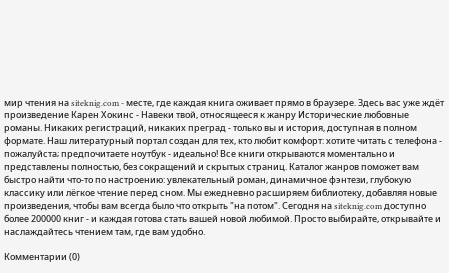мир чтения на siteknig.com - месте, где каждая книга оживает прямо в браузере. Здесь вас уже ждёт произведение Карен Хокинс - Навеки твой, относящееся к жанру Исторические любовные романы. Никаких регистраций, никаких преград - только вы и история, доступная в полном формате. Наш литературный портал создан для тех, кто любит комфорт: хотите читать с телефона - пожалуйста; предпочитаете ноутбук - идеально! Все книги открываются моментально и представлены полностью, без сокращений и скрытых страниц. Каталог жанров поможет вам быстро найти что-то по настроению: увлекательный роман, динамичное фэнтези, глубокую классику или лёгкое чтение перед сном. Мы ежедневно расширяем библиотеку, добавляя новые произведения, чтобы вам всегда было что открыть "на потом". Сегодня на siteknig.com доступно более 200000 книг - и каждая готова стать вашей новой любимой. Просто выбирайте, открывайте и наслаждайтесь чтением там, где вам удобно.

Комментарии (0)